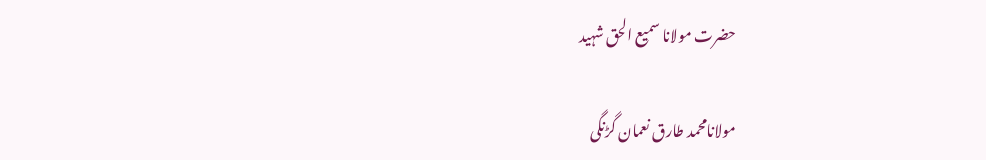حضرت مولانا سمیع الحق شہید

مولانامحمد طارق نعمان گڑنگی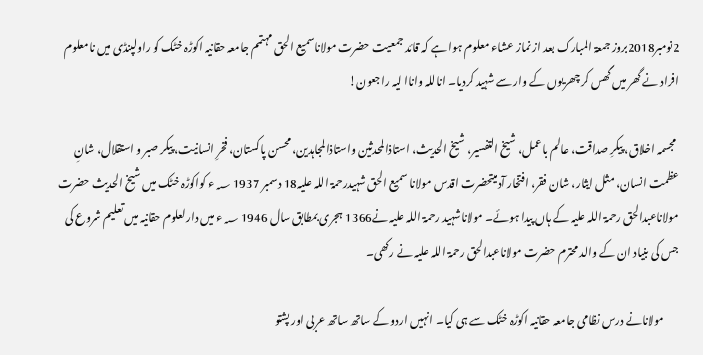2نومبر2018بروز جمعۃ المبارک بعد از نماز عشاء معلوم ہوا ہے کہ قائد جمعیت حضرت مولاناسمیع الحق مہتمم جامعہ حقانیہ اکوڑہ خٹک کو راولپنڈی میں نامعلوم افراد نے گھر میں گھس کر چھریوں کے وار سے شہید کردیا۔ اناللہ واناا لیہ راجعون!

 مجسمہ اخلاق، پیکرِ صداقت، عالم باعمل، شیخ التفسیر، شیخ الحدیث، استاذالمحدثین واستاذالمجاہدین، محسن پاکستان، فخرِ انسانیت، پیکر صبر و استقلال، شانِ عظمت انسان، مثل ایثار، شان فقر، افتخار آدمیتحضرت اقدس مولانا سمیع الحق شہیدرحمۃ اللہ علیہ18 دسمبر 1937 ؁ء کواکوڑہ خٹک میں شیخ الحدیث حضرت مولاناعبدالحق رحمۃ اللہ علیہ کے ہاں پیدا ہوئے۔ مولاناشہید رحمۃ اللہ علیہ نے1366 ہجری بمطابق سال 1946 ؁ء میں دارلعلوم حقانیہ میں تعلیم شروع کی جس کی بنیاد ان کے والد محترم حضرت مولاناعبدالحق رحمۃ اللہ علیہ نے رکھی۔

       مولانانے درس نظامی جامعہ حقانیہ اکوڑہ خٹک سے ہی کیا۔ انہیں اردو کے ساتھ ساتھ عربی اور پشتو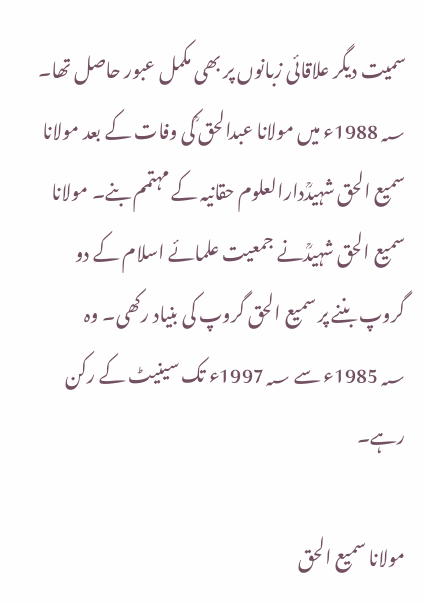سمیت دیگر علاقائی زبانوں پر بھی مکمل عبور حاصل تھا۔ 1988؁ء میں مولانا عبدالحق ؒکی وفات کے بعد مولانا سمیع الحق شہیدؒدارالعلوم حقانیہ کے مہتمم بنے۔ مولانا سمیع الحق شہیدؒنے جمعیت علمائے اسلام کے دو گروپ بننے پر سمیع الحق گروپ کی بنیاد رکھی۔ وہ 1985؁ء سے 1997؁ء تک سینیٹ کے رکن رہے۔

مولانا سمیع الحق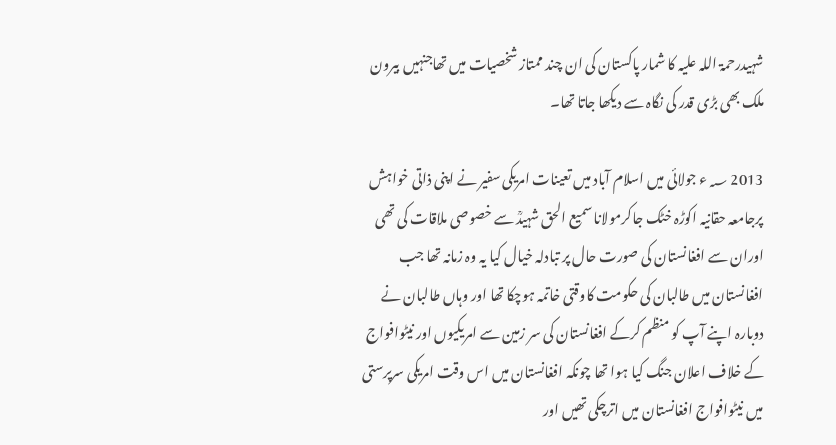شہیدرحمۃ اللہ علیہ کا شمار پاکستان کی ان چند ممتاز شخصیات میں تھاجنہیں بیرون ملک بھی بڑی قدر کی نگاہ سے دیکھا جاتا تھا۔

2013 ؁ء جولائی میں اسلام آباد میں تعینات امریکی سفیر نے اپنی ذاتی خواہش پرجامعہ حقانیہ اکوڑہ خٹک جاکرمولانا سمیع الحق شہیدؒ سے خصوصی ملاقات کی تھی اوران سے افغانستان کی صورت حال پر تبادلہ خیال کیا یہ وہ زمانہ تھا جب افغانستان میں طالبان کی حکومت کاوقتی خاتمہ ہوچکا تھا اور وہاں طالبان نے دوبارہ اپنے آپ کو منظم کرکے افغانستان کی سر زمین سے امریکیوں اور نیٹوافواج کے خلاف اعلان جنگ کیا ہوا تھا چونکہ افغانستان میں اس وقت امریکی سرپرستی میں نیٹوافواج افغانستان میں اترچکی تھیں اور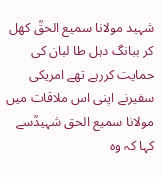شہید مولانا سمیع الحقؒ کھل کر ببانگ دہل طا لبان کی حمایت کررہے تھے امریکی سفیرنے اپنی اس ملاقات میں مولانا سمیع الحق شہیدؒسے کہا کہ وہ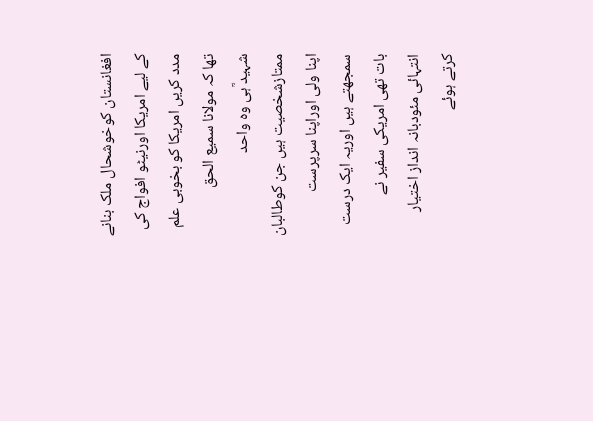افغانستان کوخوشحال ملک بنانے کے لیے امریکا اورنیٹو افواج کی مدد کریں امریکا کو بخوبی علم تھا کہ مولانا سمیع الحق شہید ؒہی وہ واحد ممتازشخصیت ہیں جن کوطالبان اپنا ولی اوراپنا سرپرست سمجھتے ہیں اوریہ ایک درست بات تھی امریکی سفیر نے انتہائی مئودبانہ انداز اختیار کرتے ہوئے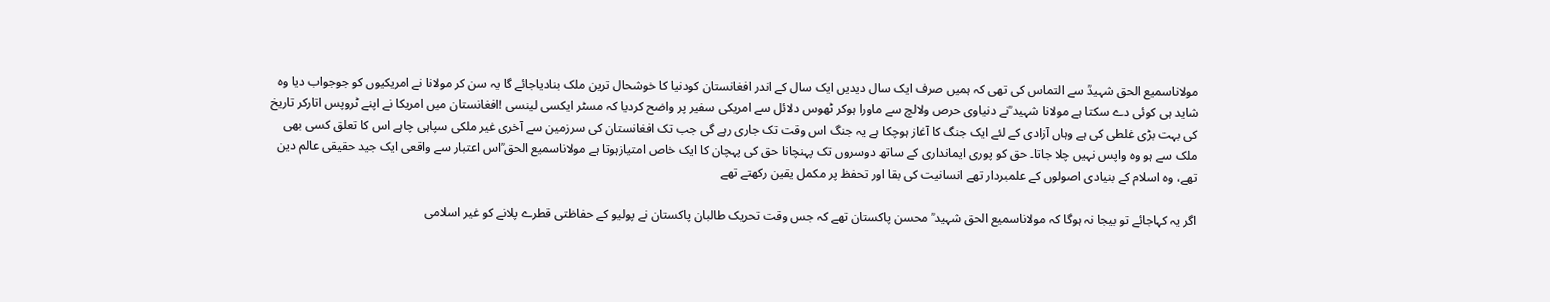مولاناسمیع الحق شہیدؒ سے التماس کی تھی کہ ہمیں صرف ایک سال دیدیں ایک سال کے اندر افغانستان کودنیا کا خوشحال ترین ملک بنادیاجائے گا یہ سن کر مولانا نے امریکیوں کو جوجواب دیا وہ شاید ہی کوئی دے سکتا ہے مولانا شہید ؒنے دنیاوی حرص ولالچ سے ماورا ہوکر ٹھوس دلائل سے امریکی سفیر پر واضح کردیا کہ مسٹر ایکسی لینسی !افغانستان میں امریکا نے اپنے ٹروپس اتارکر تاریخ کی بہت بڑی غلطی کی ہے وہاں آزادی کے لئے ایک جنگ کا آغاز ہوچکا ہے یہ جنگ اس وقت تک جاری رہے گی جب تک افغانستان کی سرزمین سے آخری غیر ملکی سپاہی چاہے اس کا تعلق کسی بھی ملک سے ہو وہ واپس نہیں چلا جاتا۔ حق کو پوری ایمانداری کے ساتھ دوسروں تک پہنچانا حق کی پہچان کا ایک خاص امتیازہوتا ہے مولاناسمیع الحق ؒاس اعتبار سے واقعی ایک جید حقیقی عالم دین تھے، وہ اسلام کے بنیادی اصولوں کے علمبردار تھے انسانیت کی بقا اور تحفظ پر مکمل یقین رکھتے تھے

اگر یہ کہاجائے تو بیجا نہ ہوگا کہ مولاناسمیع الحق شہید ؒ محسن پاکستان تھے کہ جس وقت تحریک طالبان پاکستان نے پولیو کے حفاظتی قطرے پلانے کو غیر اسلامی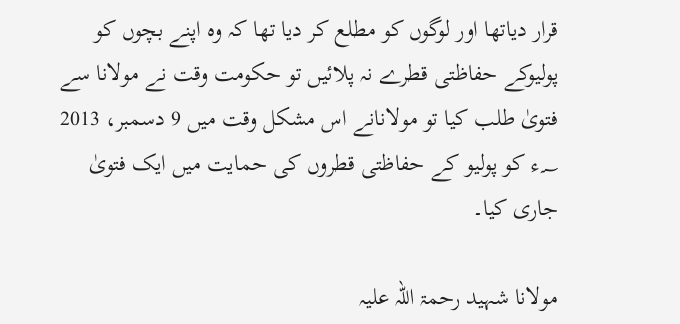قرار دیاتھا اور لوگوں کو مطلع کر دیا تھا کہ وہ اپنے بچوں کو پولیوکے حفاظتی قطرے نہ پلائیں تو حکومت وقت نے مولانا سے فتویٰ طلب کیا تو مولانانے اس مشکل وقت میں 9 دسمبر، 2013 ؁ء کو پولیو کے حفاظتی قطروں کی حمایت میں ایک فتویٰ جاری کیا۔

مولانا شہید رحمۃ اللہ علیہ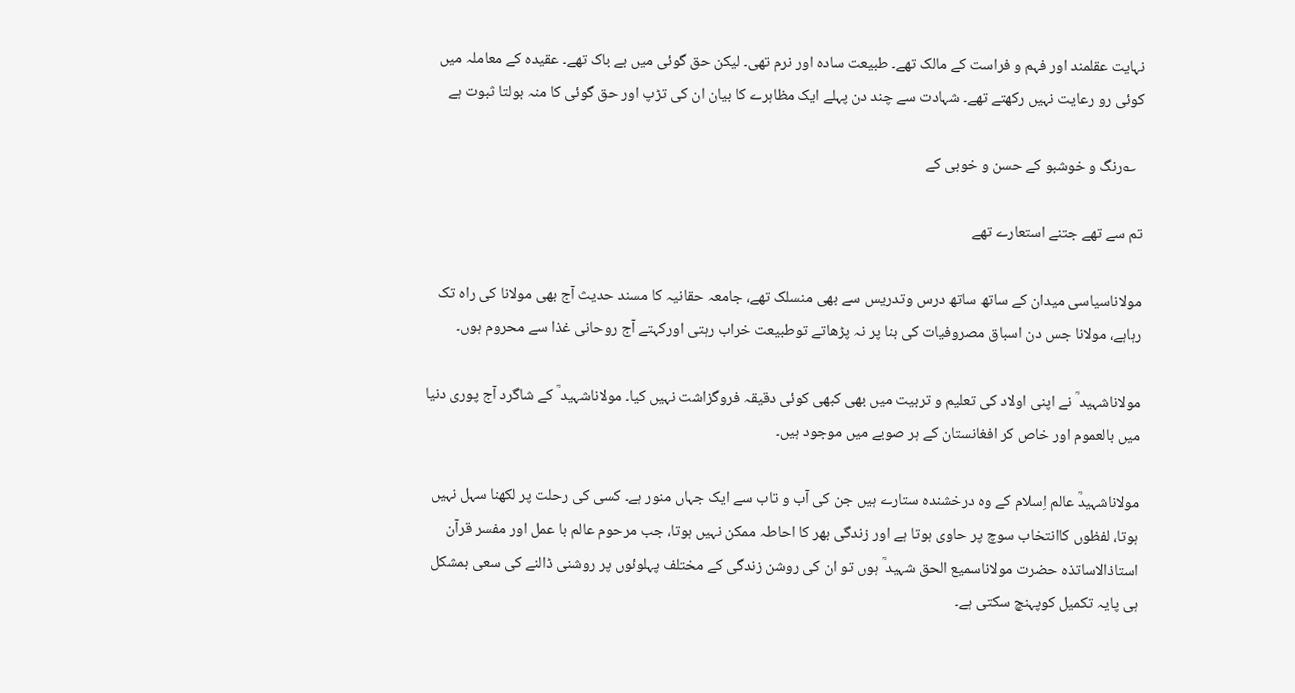نہایت عقلمند اور فہم و فراست کے مالک تھے۔ طبیعت سادہ اور نرم تھی۔ لیکن حق گوئی میں بے باک تھے۔ عقیدہ کے معاملہ میں کوئی رو رعایت نہیں رکھتے تھے۔ شہادت سے چند دن پہلے ایک مظاہرے کا بیان ان کی تڑپ اور حق گوئی کا منہ بولتا ثبوت ہے

  ؎رنگ و خوشبو کے حسن و خوبی کے

تم سے تھے جتنے استعارے تھے

مولاناسیاسی میدان کے ساتھ ساتھ درس وتدریس سے بھی منسلک تھے، جامعہ حقانیہ کا مسند حدیث آج بھی مولانا کی راہ تک رہاہے، مولانا جس دن اسباق مصروفیات کی بنا پر نہ پڑھاتے توطبیعت خراب رہتی اورکہتے آج روحانی غذا سے محروم ہوں۔

مولاناشہید ؒ نے اپنی اولاد کی تعلیم و تربیت میں بھی کبھی کوئی دقیقہ فروگزاشت نہیں کیا۔ مولاناشہید ؒ کے شاگرد آج پوری دنیا میں بالعموم اور خاص کر افغانستان کے ہر صوبے میں موجود ہیں۔

مولاناشہیدؒ عالم اِسلام کے وہ درخشندہ ستارے ہیں جن کی آب و تاب سے ایک جہاں منور ہے۔ کسی کی رحلت پر لکھنا سہل نہیں ہوتا، لفظوں کاانتخاب سوچ پر حاوی ہوتا ہے اور زندگی بھر کا احاطہ ممکن نہیں ہوتا، جب مرحوم عالم با عمل اور مفسر قرآن استاذالاساتذہ حضرت مولاناسمیع الحق شہید ؒ ہوں تو ان کی روشن زندگی کے مختلف پہلوئوں پر روشنی ڈالنے کی سعی بمشکل ہی پایہ تکمیل کوپہنچ سکتی ہے۔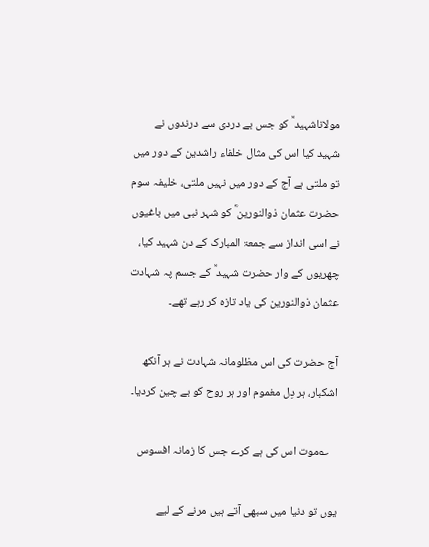مولاناشہید ؒ کو جس بے دردی سے درندوں نے شہید کیا اس کی مثال خلفاء راشدین کے دور میں تو ملتی ہے آج کے دور میں نہیں ملتی، خلیفہ سوم حضرت عثمان ذوالنورین ؓ کو شہر نبی میں باغیوں نے اسی انداز سے جمعۃ المبارک کے دن شہید کیا، چھریوں کے وار حضرت شہید ؒ کے جسم پہ شہادت عثمان ذوالنورین کی یاد تازہ کر رہے تھے۔

آج حضرت کی اس مظلومانہ شہادت نے ہر آنکھ اشکبار، ہر دِل مغموم اور ہر روح کو بے چین کردیا۔

   ؎موت اس کی ہے کرے جس کا زمانہ افسوس

یوں تو دنیا میں سبھی آتے ہیں مرنے کے لیے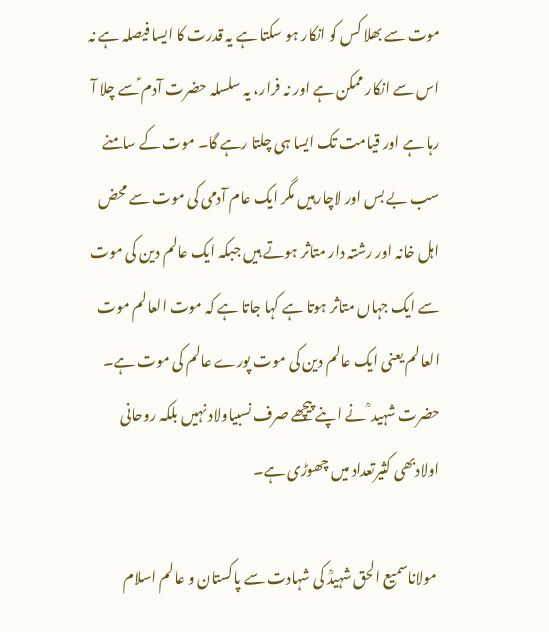موت سے بھلا کس کو انکار ہو سکتا ہے یہ قدرت کا ایسا فیصلہ ہے نہ اس سے انکار ممکن ہے اور نہ فرار، یہ سلسلہ حضرت آدم ؑسے چلا آ رہا ہے اور قیامت تک ایسا ہی چلتا رہے گا۔ موت کے سامنے سب بے بس اور لاچارہیں مگر ایک عام آدمی کی موت سے محض اہل خانہ اور رشتہ دار متاثر ہوتے ہیں جبکہ ایک عالم دین کی موت سے ایک جہاں متاثر ہوتا ہے کہا جاتا ہے کہ موت العالم موت العالم یعنی ایک عالم دین کی موت پورے عالم کی موت ہے۔ حضرت شہید ؒ نے اپنے پیچھے صرف نسبیاولاد نہیں بلکہ روحانی اولادبھی کثیرتعداد میں چھوڑی ہے۔

 مولاناسمیع الحق شہیدؒ کی شہادت سے پاکستان و عالم اسلام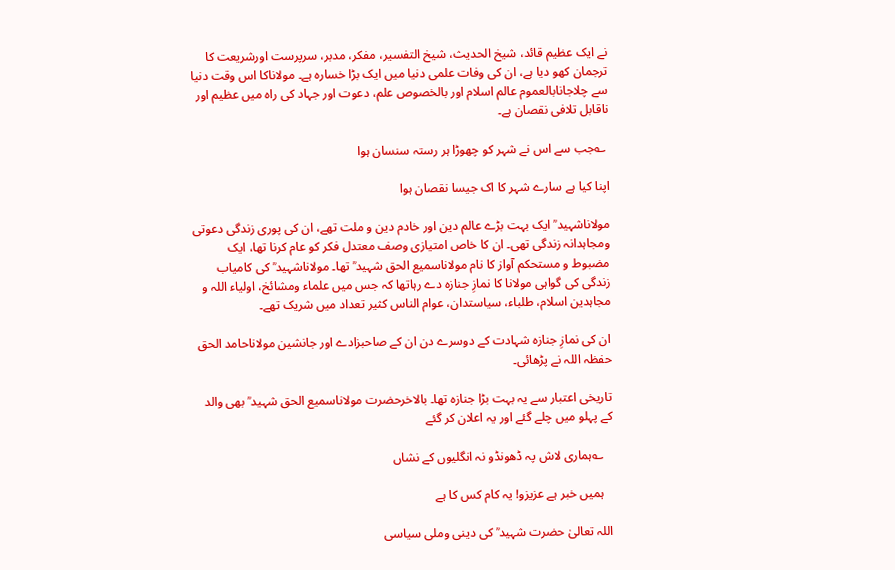نے ایک عظیم قائد، شیخ الحدیث، شیخ التفسیر، مفکر، مدبر، سرپرست اورشریعت کا ترجمان کھو دیا ہے، ان کی وفات علمی دنیا میں ایک بڑا خسارہ ہے۔ مولاناکا اس وقت دنیا سے چلاجانابالعموم عالم اسلام اور بالخصوص علم، دعوت اور جہاد کی راہ میں عظیم اور ناقابل تلافی نقصان ہے۔

 ؎جب سے اس نے شہر کو چھوڑا ہر رستہ سنسان ہوا

اپنا کیا ہے سارے شہر کا اک جیسا نقصان ہوا

مولاناشہید ؒ ایک بہت بڑے عالم دین اور خادم دین و ملت تھے، ان کی پوری زندگی دعوتی ومجاہدانہ زندگی تھی۔ ان کا خاص امتیازی وصف معتدل فکر کو عام کرنا تھا، ایک مضبوط و مستحکم آواز کا نام مولاناسمیع الحق شہید ؒ تھا۔ مولاناشہید ؒ کی کامیاب زندگی کی گواہی مولانا کا نمازِ جنازہ دے رہاتھا کہ جس میں علماء ومشائخ، اولیاء اللہ و مجاہدین اسلام، طلباء، سیاستدان، عوام الناس کثیر تعداد میں شریک تھے۔

ان کی نمازِ جنازہ شہادت کے دوسرے دن ان کے صاحبزادے اور جانشین مولاناحامد الحق حفظہ اللہ نے پڑھائی۔

تاریخی اعتبار سے یہ بہت بڑا جنازہ تھا۔ بالاخرحضرت مولاناسمیع الحق شہید ؒ بھی والد کے پہلو میں چلے گئے اور یہ اعلان کر گئے

   ؎ہماری لاش پہ ڈھونڈو نہ انگلیوں کے نشاں

   ہمیں خبر ہے عزیزو! یہ کام کس کا ہے

اللہ تعالیٰ حضرت شہید ؒ کی دینی وملی سیاسی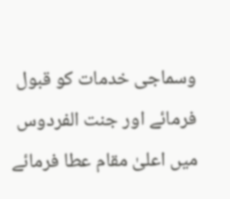وسماجی خدمات کو قبول فرمائے اور جنت الفردوس میں اعلیٰ مقام عطا فرمائے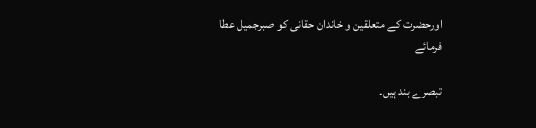اورحضرت کے متعلقین و خاندان حقانی کو صبرجمیل عطا فرمائے

تبصرے بند ہیں۔